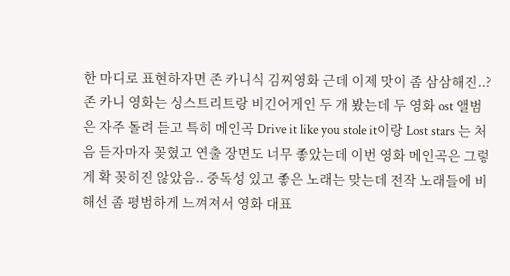한 마디로 표현하자면 존 카니식 김찌영화 근데 이제 맛이 좀 삼삼해진..?
존 카니 영화는 싱스트리트랑 비긴어게인 두 개 봤는데 두 영화 ost 앨범은 자주 돌려 듣고 특히 메인곡 Drive it like you stole it이랑 Lost stars 는 처음 듣자마자 꽂혔고 연출 장면도 너무 좋았는데 이번 영화 메인곡은 그렇게 확 꽂히진 않았음.. 중독성 있고 좋은 노래는 맞는데 전작 노래들에 비해선 좀 평범하게 느껴져서 영화 대표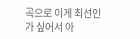곡으로 이게 최선인가 싶어서 아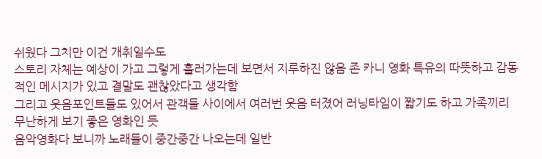쉬웠다 그치만 이건 개취일수도
스토리 자체는 예상이 가고 그렇게 흘러가는데 보면서 지루하진 않음 존 카니 영화 특유의 따뜻하고 감동적인 메시지가 있고 결말도 괜찮았다고 생각함
그리고 웃음포인트들도 있어서 관객들 사이에서 여러번 웃음 터졌어 러닝타임이 짧기도 하고 가족끼리 무난하게 보기 좋은 영화인 듯
음악영화다 보니까 노래들이 중간중간 나오는데 일반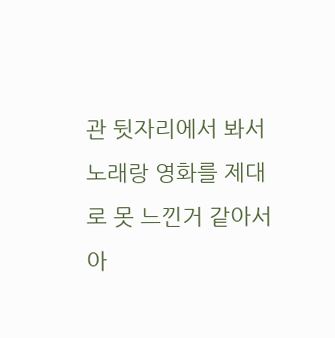관 뒷자리에서 봐서 노래랑 영화를 제대로 못 느낀거 같아서 아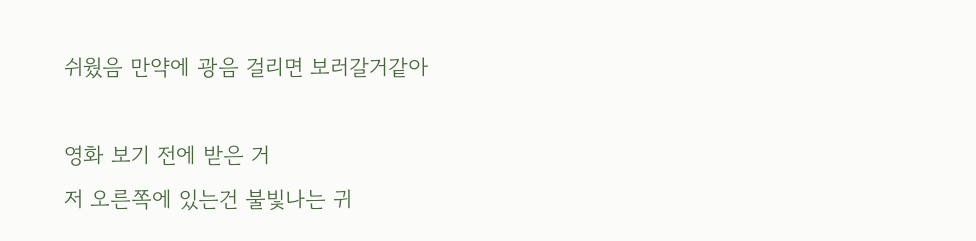쉬웠음 만약에 광음 걸리면 보러갈거같아

영화 보기 전에 받은 거
저 오른쪽에 있는건 불빛나는 귀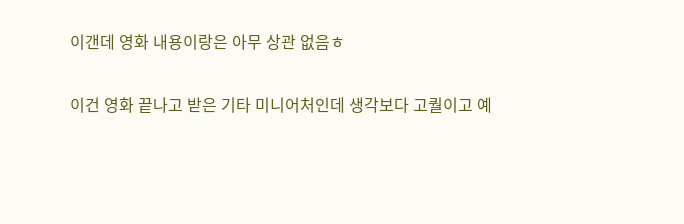이갠데 영화 내용이랑은 아무 상관 없음ㅎ

이건 영화 끝나고 받은 기타 미니어처인데 생각보다 고퀄이고 예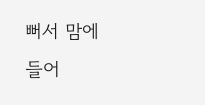뻐서 맘에 들어